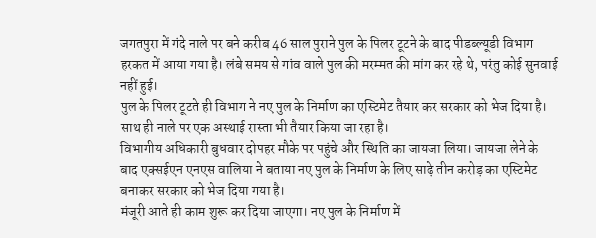जगतपुरा में गंदे नाले पर बने करीब 46 साल पुराने पुल के पिलर टूटने के बाद पीडब्ल्यूडी विभाग हरकत में आया गया है। लंबे समय से गांव वाले पुल की मरम्मत की मांग कर रहे थे, परंतु कोई सुनवाई नहीं हुई।
पुल के पिलर टूटते ही विभाग ने नए पुल के निर्माण का एस्टिमेट तैयार कर सरकार को भेज दिया है। साथ ही नाले पर एक अस्थाई रास्ता भी तैयार किया जा रहा है।
विभागीय अधिकारी बुधवार दोपहर मौके पर पहुंचे और स्थिति का जायजा लिया। जायजा लेने के बाद एक्सईएन एनएस वालिया ने बताया नए पुल के निर्माण के लिए साढ़े तीन करोड़ का एस्टिमेट बनाकर सरकार को भेज दिया गया है।
मंजूरी आते ही काम शुरू कर दिया जाएगा। नए पुल के निर्माण में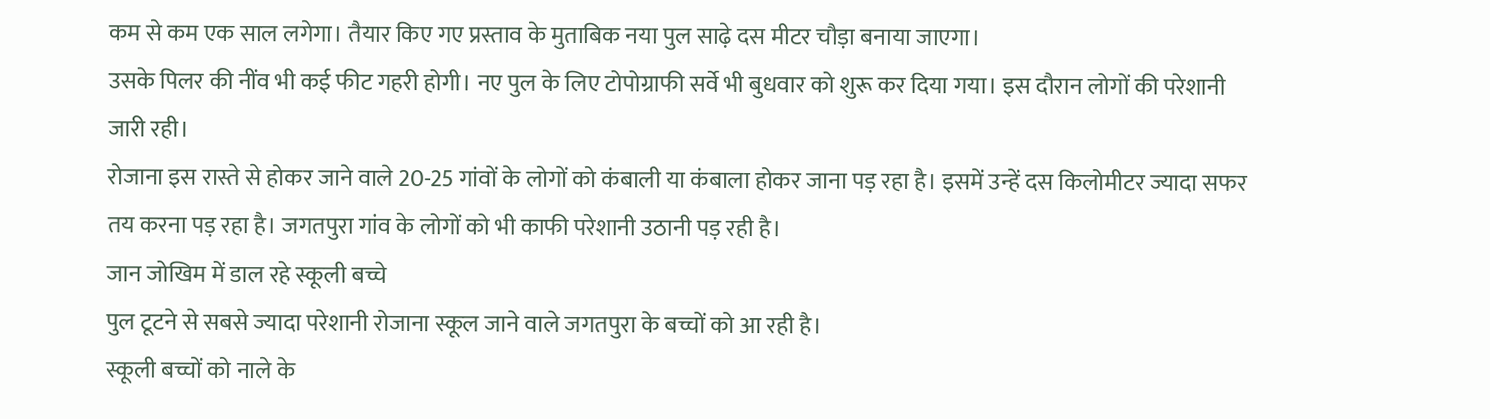कम से कम एक साल लगेगा। तैयार किए गए प्रस्ताव के मुताबिक नया पुल साढ़े दस मीटर चौड़ा बनाया जाएगा।
उसके पिलर की नींव भी कई फीट गहरी होगी। नए पुल के लिए टोपोग्राफी सर्वे भी बुधवार को शुरू कर दिया गया। इस दौरान लोगों की परेशानी जारी रही।
रोजाना इस रास्ते से होकर जाने वाले 20-25 गांवों के लोगों को कंबाली या कंबाला होकर जाना पड़ रहा है। इसमें उन्हें दस किलोमीटर ज्यादा सफर तय करना पड़ रहा है। जगतपुरा गांव के लोगों को भी काफी परेशानी उठानी पड़ रही है।
जान जोखिम में डाल रहे स्कूली बच्चे
पुल टूटने से सबसे ज्यादा परेशानी रोजाना स्कूल जाने वाले जगतपुरा के बच्चों को आ रही है।
स्कूली बच्चों को नाले के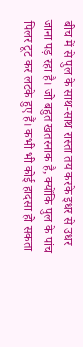बीच में से पुल के साथ-साथ रास्ता तय करके इधर से उधर जाना पड़ रहा है। जो बहुत खतरनाक है, क्योंकि पुल के पांच पिलर टूट कर लटके हुए हैं। कभी भी कोई हादसा हो सकता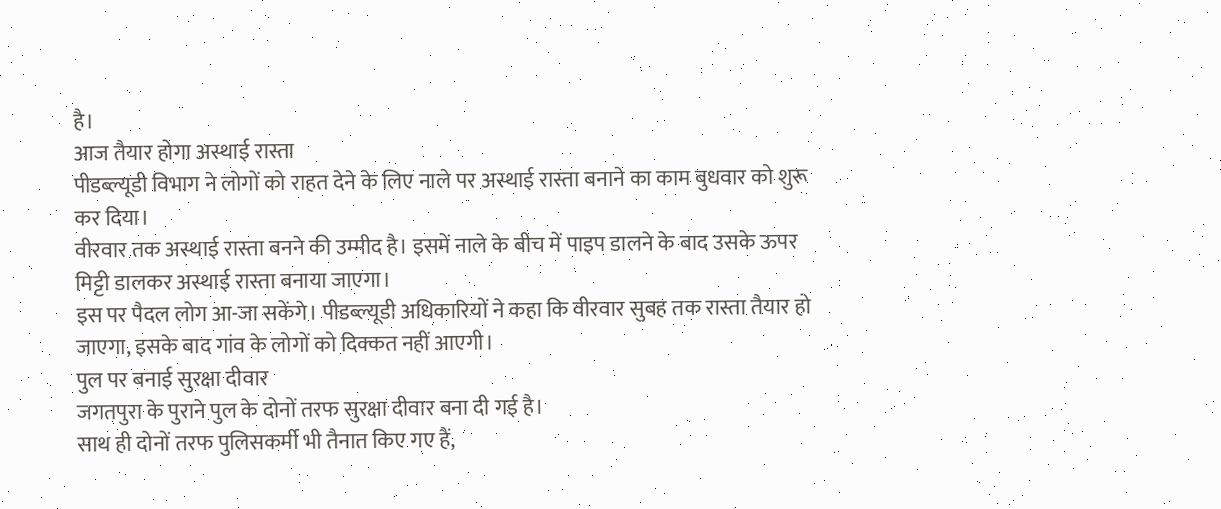है।
आज तैयार होगा अस्थाई रास्ता
पीडब्ल्यूडी विभाग ने लोगों को राहत देने के लिए नाले पर अस्थाई रास्ता बनाने का काम बुधवार को शुरू कर दिया।
वीरवार तक अस्थाई रास्ता बनने की उम्मीद है। इसमें नाले के बीच में पाइप डालने के बाद उसके ऊपर मिट्टी डालकर अस्थाई रास्ता बनाया जाएगा।
इस पर पैदल लोग आ-जा सकेंगे। पीडब्ल्यूडी अधिकारियों ने कहा कि वीरवार सुबह तक रास्ता तैयार हो जाएगा, इसके बाद गांव के लोगों को दिक्कत नहीं आएगी।
पुल पर बनाई सुरक्षा दीवार
जगतपुरा के पुराने पुल के दोनों तरफ सुरक्षा दीवार बना दी गई है।
साथ ही दोनों तरफ पुलिसकर्मी भी तैनात किए गए हैं,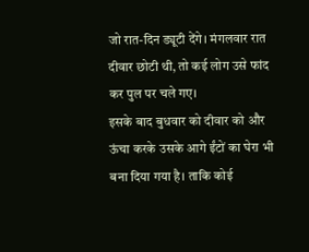जो रात-दिन ड्यूटी देंगे। मंगलवार रात दीवार छोटी थी, तो कई लोग उसे फांद कर पुल पर चले गए।
इसके बाद बुधवार को दीवार को और ऊंचा करके उसके आगे ईंटों का घेरा भी बना दिया गया है। ताकि कोई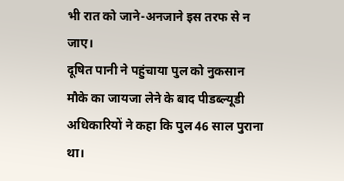भी रात को जाने-अनजाने इस तरफ से न जाए।
दूषित पानी ने पहुंचाया पुल को नुकसान
मौके का जायजा लेने के बाद पीडब्ल्यूडी अधिकारियों ने कहा कि पुल 46 साल पुराना था।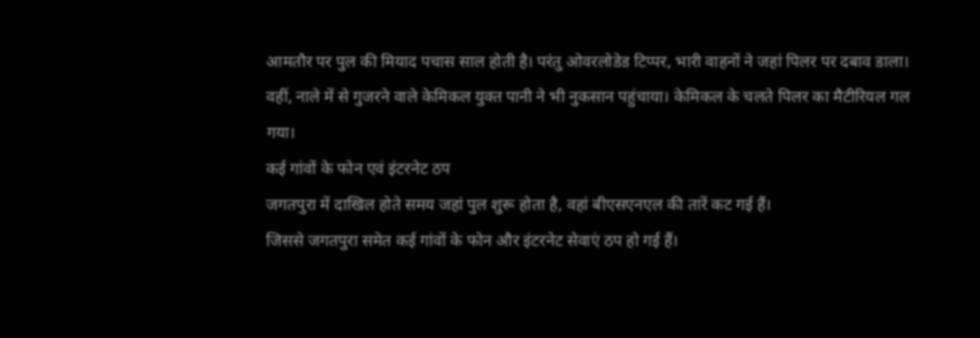आमतौर पर पुल की मियाद पचास साल होती है। परंतु ओवरलोडेड टिप्पर, भारी वाहनों ने जहां पिलर पर दबाव डाला।
वहीं, नाले में से गुजरने वाले केमिकल युक्त पानी ने भी नुकसान पहुंचाया। केमिकल के चलते पिलर का मैटीरियल गल गया।
कई गांवों के फोन एवं इंटरनेट ठप
जगतपुरा में दाखिल होते समय जहां पुल शुरू होता है, वहां बीएसएनएल की तारें कट गई हैं।
जिससे जगतपुरा समेत कई गांवों के फोन और इंटरनेट सेवाएं ठप हो गई हैं।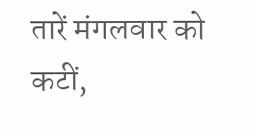तारें मंगलवार को कटीं,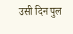उसी दिन पुल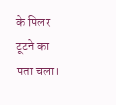के पिलर टूटने का पता चला।